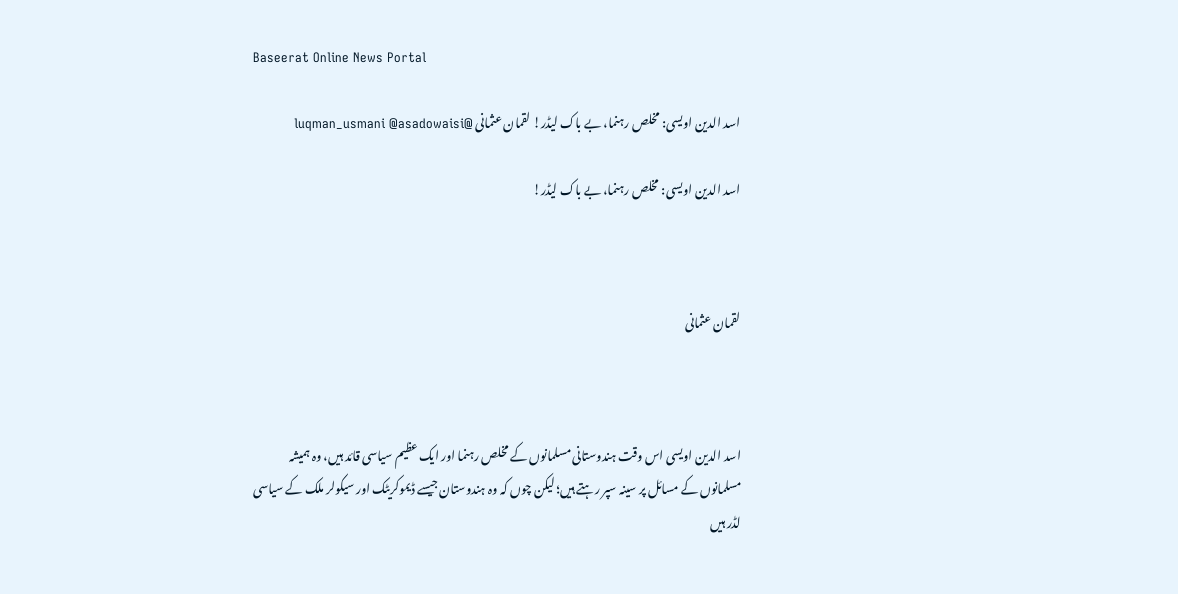Baseerat Online News Portal

اسد الدین اویسی: مخلص رہنما، بے باک لیڈر! لقمان عثمانی @luqman_usmani @asadowaisi

اسد الدین اویسی: مخلص رہنما، بے باک لیڈر!



لقمان عثمانی



اسد الدین اویسی اس وقت ہندوستانی مسلمانوں کے مخلص رہنما اور ایک عظیم سیاسی قائد ہیں، وہ ہمیشہ مسلمانوں کے مسائل پر سینہ سپر رہتے ہیں؛ لیکن چوں کہ وہ ہندوستان جیسے ڈیموکریٹک اور سیکولر ملک کے سیاسی لڈر ہیں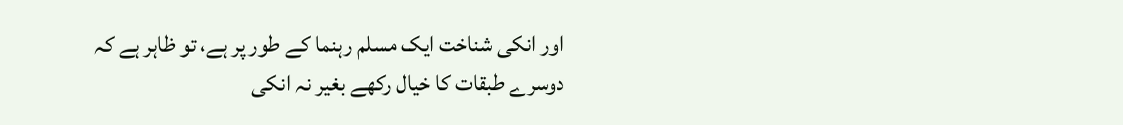اور انکی شناخت ایک مسلم رہنما کے طور پر ہے، تو ظاہر ہے کہ دوسرے طبقات کا خیال رکھے بغیر نہ انکی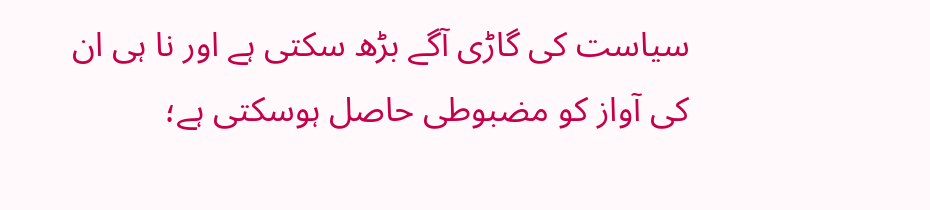سیاست کی گاڑی آگے بڑھ سکتی ہے اور نا ہی ان کی آواز کو مضبوطی حاصل ہوسکتی ہے؛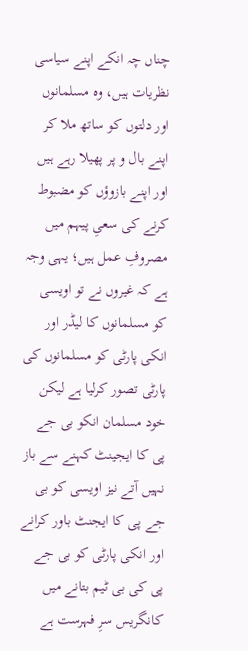چناں چہ انکے اپنے سیاسی نظریات ہیں، وہ مسلمانوں اور دلتوں کو ساتھ ملا کر اپنے بال و پر پھیلا رہے ہیں اور اپنے بازوؤں کو مضبوط کرنے کی سعیِ پیہم میں مصروفِ عمل ہیں؛ یہی وجہ ہے کہ غیروں نے تو اویسی کو مسلمانوں کا لیڈر اور انکی پارٹی کو مسلمانوں کی پارٹی تصور کرلیا ہے لیکن خود مسلمان انکو بی جے پی کا ایجینٹ کہنے سے باز نہیں آتے نیز اویسی کو بی جے پی کا ایجنٹ باور کرانے اور انکی پارٹی کو بی جے پی کی بی ٹیم بتانے میں کانگریس سرِ فہرست ہے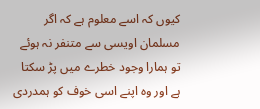کیوں کہ اسے معلوم ہے کہ اگر مسلمان اویسی سے متنفر نہ ہوئے تو ہمارا وجود خطرے میں پڑ سکتا ہے اور وہ اپنے اسی خوف کو ہمدردی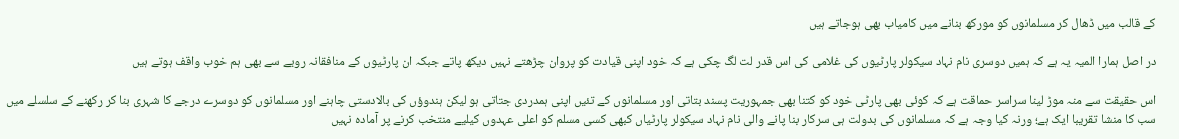کے قالب میں ڈھال کر مسلمانوں کو مورکھ بنانے میں کامیاب بھی ہوجاتے ہیں

در اصل ہمارا المیہ یہ ہے کہ ہمیں دوسری نام نہاد سیکولر پارٹیوں کی غلامی کی اس قدر لت لگ چکی ہے کہ خود اپنی قیادت کو پروان چڑھتے نہیں دیکھ پاتے جبکہ ان پارٹیوں کے منافقانہ رویے سے بھی ہم خوب واقف ہوتے ہیں

اس حقیقت سے منہ موڑ لینا سراسر حماقت ہے کہ کوئی بھی پارٹی خود کو کتنا بھی جمہوریت پسند بتاتی اور مسلمانوں کے تئیں اپنی ہمدردی جتاتی ہو لیکن ہندوؤں کی بالادستی چاہنے اور مسلمانوں کو دوسرے درجے کا شہری بنا کر رکھنے کے سلسلے میں سب کا منشا تقریبا ایک ہے؛ ورنہ کیا وجہ ہے کہ مسلمانوں کی بدولت ہی سرکار بنا پانے والی نام نہاد سیکولر پارٹیاں کبھی کسی مسلم کو اعلی عہدوں کیلیے منتخب کرنے پر آمادہ نہیں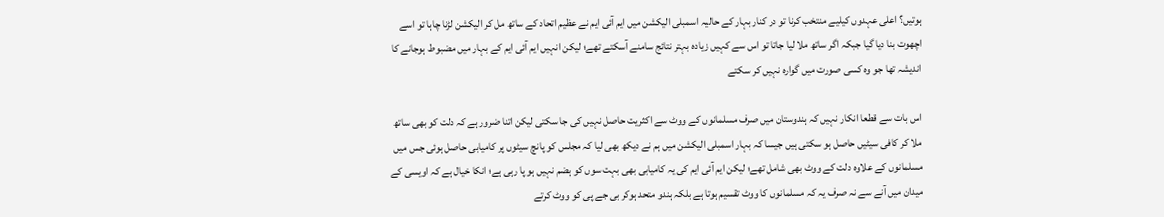ہوتیں؟ اعلی عہدوں کیلیے منتخب کرنا تو در کنار بہار کے حالیہ اسمبلی الیکشن میں ایم آئی ایم نے عظیم اتحاد کے ساتھ مل کر الیکشن لڑنا چاہا تو اسے اچھوت بنا دیا گیا جبکہ اگر ساتھ ملا لیا جاتا تو اس سے کہیں زیادہ بہتر نتائج سامنے آسکتے تھے؛ لیکن انہیں ایم آئی ایم کے بہار میں مضبوط ہوجانے کا اندیشہ تھا جو وہ کسی صورت میں گوارہ نہیں کر سکتے

اس بات سے قطعا انکار نہیں کہ ہندوستان میں صرف مسلمانوں کے ووٹ سے اکثریت حاصل نہیں کی جا سکتی لیکن اتنا ضرور ہے کہ دلت کو بھی ساتھ ملا کر کافی سیٹیں حاصل ہو سکتی ہیں جیسا کہ بہار اسمبلی الیکشن میں ہم نے دیکھ بھی لیا کہ مجلس کو پانچ سیٹوں پر کامیابی حاصل ہوئی جس میں مسلمانوں کے علاوہ دلت کے ووٹ بھی شامل تھے؛ لیکن ایم آئی ایم کی یہ کامیابی بھی بہت سوں کو ہضم نہیں ہو پا رہی ہے؛ انکا خیال ہے کہ اویسی کے میدان میں آنے سے نہ صرف یہ کہ مسلمانوں کا ووٹ تقسیم ہوتا ہے بلکہ ہندو متحد ہوکر بی جے پی کو ووٹ کرتے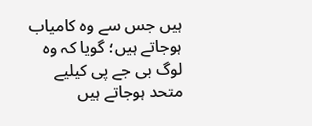ہیں جس سے وہ کامیاب ہوجاتے ہیں؛ گویا کہ وہ لوگ بی جے پی کیلیے متحد ہوجاتے ہیں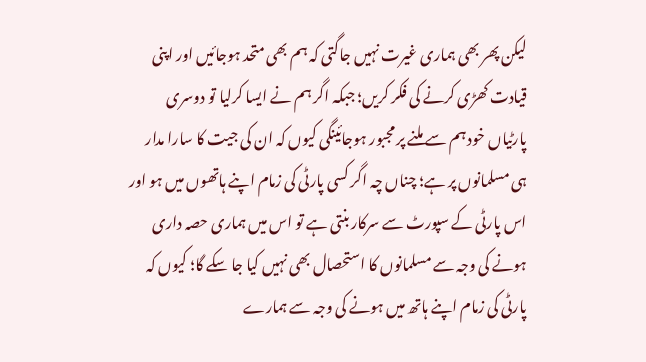لیکن پھر بھی ہماری غیرت نہیں جاگتی کہ ہم بھی متحد ہوجائیں اور اپنی قیادت کھڑی کرنے کی فکر کریں؛ جبکہ اگر ہم نے ایسا کرلیا تو دوسری پارٹیاں خود ہم سے ملنے پر مجبور ہوجائینگی کیوں کہ ان کی جیت کا سارا مدار ہی مسلمانوں پر ہے؛ چناں چہ اگر کسی پارٹی کی زمام اپنے ہاتھوں میں ہو اور اس پارٹی کے سپورٹ سے سرکار بنتی ہے تو اس میں ہماری حصہ داری ہونے کی وجہ سے مسلمانوں کا استحصال بھی نہیں کیا جا سکے گا؛ کیوں کہ پارٹی کی زمام اپنے ہاتھ میں ہونے کی وجہ سے ہمارے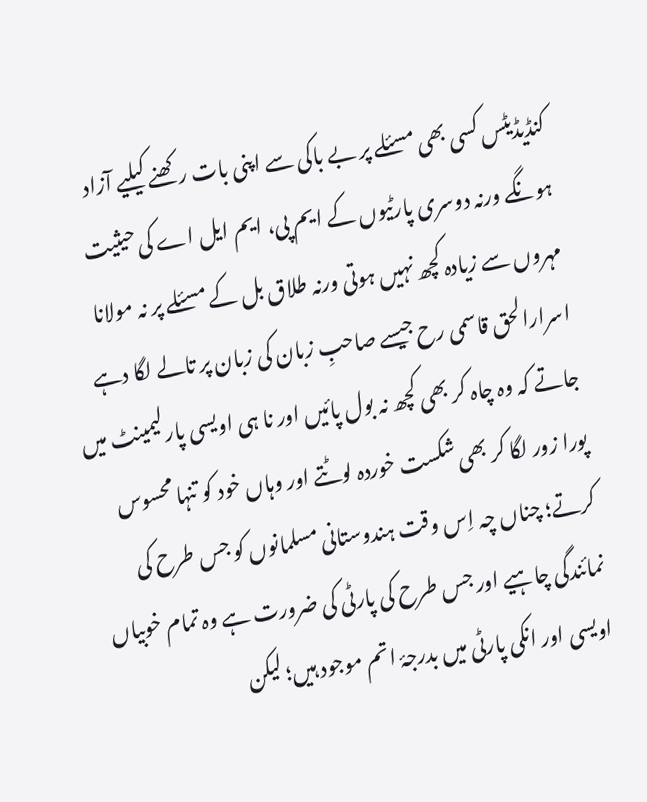کنڈیڈیٹس کسی بھی مسئلے پر بے باکی سے اپنی بات رکھنے کیلیے آزاد ہونگے ورنہ دوسری پارٹیوں کے ایم پی، ایم ایل اے کی حیثیت مہروں سے زیادہ کچھ نہیں ہوتی ورنہ طلاق بل کے مسئلے پر نہ مولانا اسرارالحق قاسمی رح جیسے صاحبِ زبان کی زبان پر تالے لگا دہے جاتے کہ وہ چاہ کر بھی کچھ نہ بول پائیں اور نا ہی اویسی پارلیمینٹ میں پورا زور لگا کر بھی شکست خوردہ لوٹتے اور وہاں خود کو تنہا محسوس کرتے؛ چناں چہ اِس وقت ہندوستانی مسلمانوں کو جس طرح کی نمائندگی چاہیے اور جس طرح کی پارٹی کی ضرورت ہے وہ تمام خوبیاں اویسی اور انکی پارٹی میں بدرجۂ اتم موجود ہیں؛ لیکن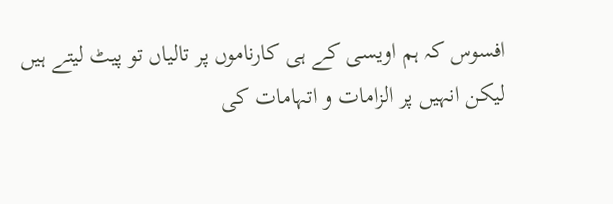افسوس کہ ہم اویسی کے ہی کارناموں پر تالیاں تو پیٹ لیتے ہیں لیکن انہیں پر الزامات و اتہامات کی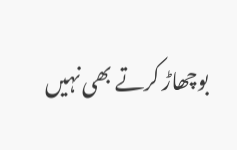بوچھاڑ کرتے بھی نہیں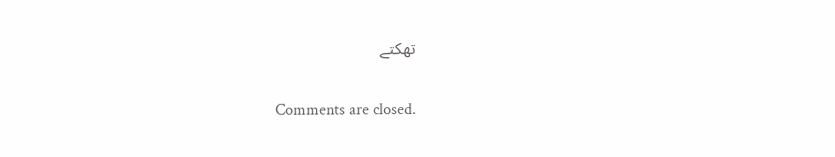تھکتے

Comments are closed.